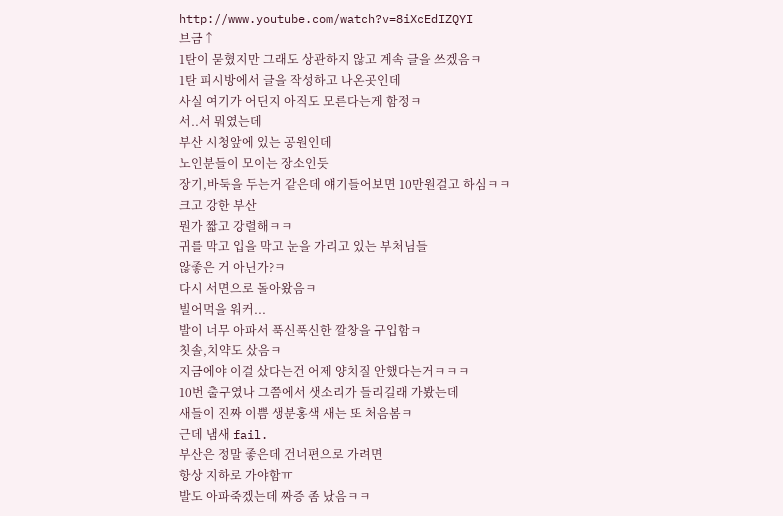http://www.youtube.com/watch?v=8iXcEdIZQYI
브금↑
1탄이 묻혔지만 그래도 상관하지 않고 계속 글을 쓰겠음ㅋ
1탄 피시방에서 글을 작성하고 나온곳인데
사실 여기가 어딘지 아직도 모른다는게 함정ㅋ
서..서 뭐였는데
부산 시청앞에 있는 공원인데
노인분들이 모이는 장소인듯
장기,바둑을 두는거 같은데 얘기들어보면 10만원걸고 하심ㅋㅋ
크고 강한 부산
뭔가 짧고 강렬해ㅋㅋ
귀를 막고 입을 막고 눈을 가리고 있는 부처님들
않좋은 거 아닌가?ㅋ
다시 서면으로 돌아왔음ㅋ
빌어먹을 워커...
발이 너무 아파서 푹신푹신한 깔창을 구입함ㅋ
칫솔,치약도 샀음ㅋ
지금에야 이걸 샀다는건 어제 양치질 안했다는거ㅋㅋㅋ
10번 출구였나 그쯤에서 샛소리가 들리길래 가봤는데
새들이 진짜 이쁨 생분홍색 새는 또 처음봄ㅋ
근데 냄새 fail.
부산은 정말 좋은데 건너편으로 가려면
항상 지하로 가야함ㅠ
발도 아파죽겠는데 짜증 좀 났음ㅋㅋ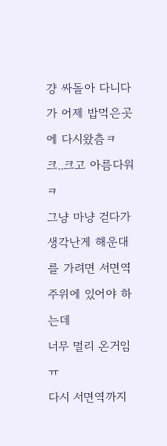걍 싸돌아 다니다가 어제 밥먹은곳에 다시왔츰ㅋ
크..크고 아름다워ㅋ
그냥 마냥 걷다가 생각난게 해운대를 가려면 서면역 주위에 있어야 하는데
너무 멀리 온거임ㅠ
다시 서면역까지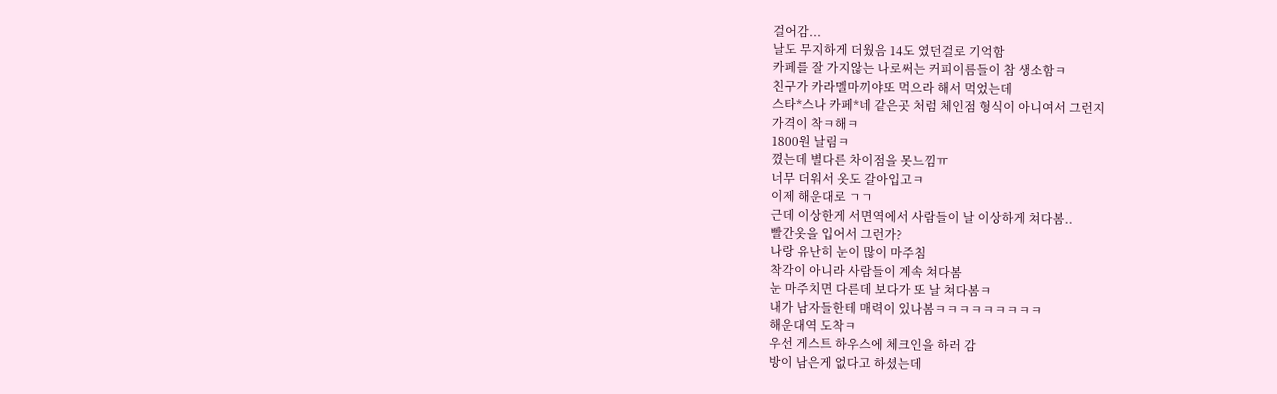걸어감...
날도 무지하게 더웠음 14도 였던걸로 기억함
카페를 잘 가지않는 나로써는 커피이름들이 참 생소함ㅋ
친구가 카라멜마끼야또 먹으라 해서 먹었는데
스타*스나 카페*네 같은곳 처럼 체인점 형식이 아니여서 그런지
가격이 착ㅋ해ㅋ
1800원 날림ㅋ
꼈는데 별다른 차이점을 못느낌ㅠ
너무 더워서 옷도 갈아입고ㅋ
이제 해운대로 ㄱㄱ
근데 이상한게 서면역에서 사람들이 날 이상하게 쳐다봄..
빨간옷을 입어서 그런가?
나랑 유난히 눈이 많이 마주침
착각이 아니라 사람들이 계속 쳐다봄
눈 마주치면 다른데 보다가 또 날 쳐다봄ㅋ
내가 남자들한테 매력이 있나봄ㅋㅋㅋㅋㅋㅋㅋㅋㅋ
해운대역 도착ㅋ
우선 게스트 하우스에 체크인을 하러 감
방이 남은게 없다고 하셨는데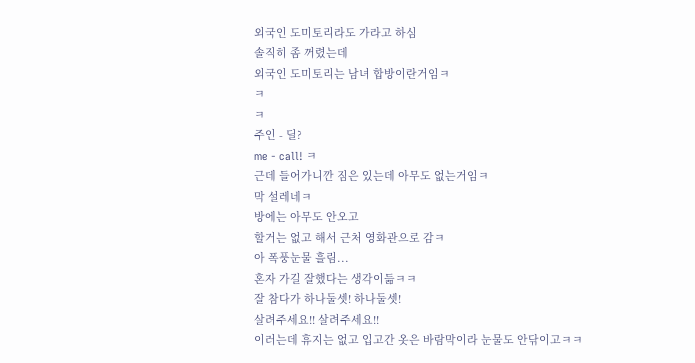외국인 도미토리라도 가라고 하심
솔직히 좀 꺼렸는데
외국인 도미토리는 남녀 합방이란거임ㅋ
ㅋ
ㅋ
주인 - 딜?
me - call! ㅋ
근데 들어가니깐 짐은 있는데 아무도 없는거임ㅋ
막 설레네ㅋ
방에는 아무도 안오고
할거는 없고 해서 근처 영화관으로 감ㅋ
아 폭풍눈물 흘림...
혼자 가길 잘했다는 생각이듦ㅋㅋ
잘 참다가 하나둘셋! 하나둘셋!
살려주세요!! 살려주세요!!
이러는데 휴지는 없고 입고간 옷은 바람막이라 눈물도 안닦이고ㅋㅋ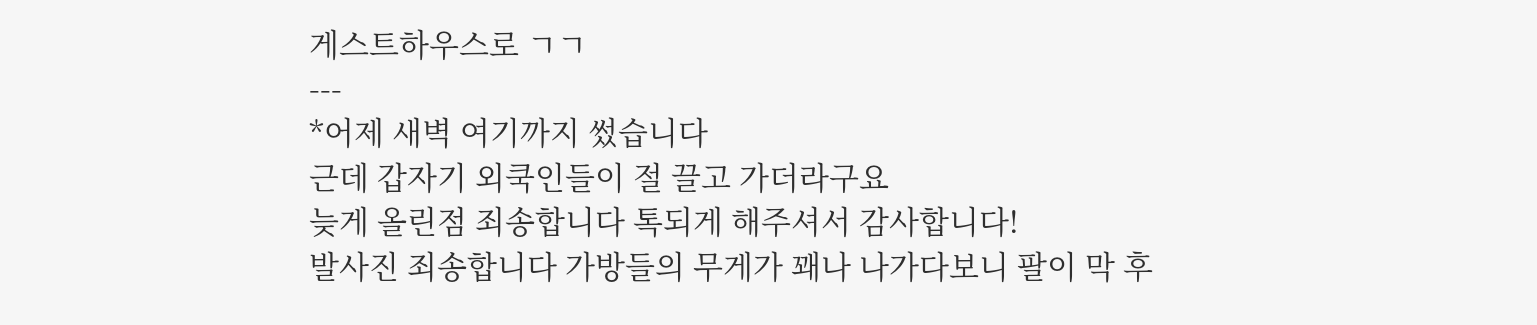게스트하우스로 ㄱㄱ
---
*어제 새벽 여기까지 썼습니다
근데 갑자기 외쿡인들이 절 끌고 가더라구요
늦게 올린점 죄송합니다 톡되게 해주셔서 감사합니다!
발사진 죄송합니다 가방들의 무게가 꽤나 나가다보니 팔이 막 후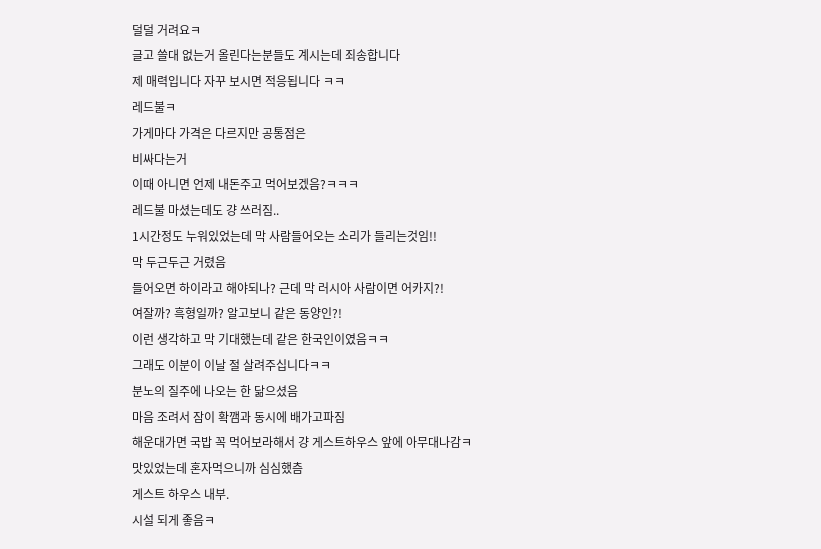덜덜 거려요ㅋ
글고 쓸대 없는거 올린다는분들도 계시는데 죄송합니다
제 매력입니다 자꾸 보시면 적응됩니다 ㅋㅋ
레드불ㅋ
가게마다 가격은 다르지만 공통점은
비싸다는거
이때 아니면 언제 내돈주고 먹어보겠음?ㅋㅋㅋ
레드불 마셨는데도 걍 쓰러짐..
1시간정도 누워있었는데 막 사람들어오는 소리가 들리는것임!!
막 두근두근 거렸음
들어오면 하이라고 해야되나? 근데 막 러시아 사람이면 어카지?!
여잘까? 흑형일까? 알고보니 같은 동양인?!
이런 생각하고 막 기대했는데 같은 한국인이였음ㅋㅋ
그래도 이분이 이날 절 살려주십니다ㅋㅋ
분노의 질주에 나오는 한 닮으셨음
마음 조려서 잠이 확깸과 동시에 배가고파짐
해운대가면 국밥 꼭 먹어보라해서 걍 게스트하우스 앞에 아무대나감ㅋ
맛있었는데 혼자먹으니까 심심했츰
게스트 하우스 내부.
시설 되게 좋음ㅋ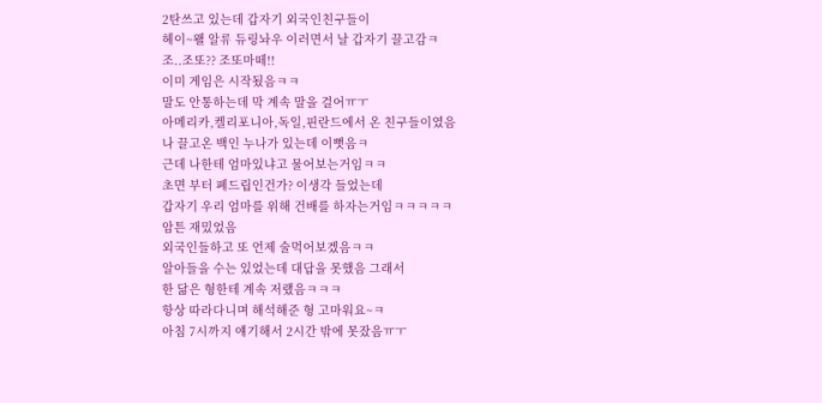2탄쓰고 있는데 갑자기 외국인친구들이
헤이~왤 알류 듀링놔우 이러면서 날 갑자기 끌고감ㅋ
조..조또?? 조또마떼!!
이미 게임은 시작됬음ㅋㅋ
말도 안통하는데 막 계속 말을 걸어ㅠㅜ
아메리카,켈리포니아,독일,핀란드에서 온 친구들이였음
나 끌고온 백인 누나가 있는데 이뻣음ㅋ
근데 나한테 엄마있냐고 물어보는거임ㅋㅋ
초면 부터 폐드립인건가? 이생각 들었는데
갑자기 우리 엄마를 위해 건배를 하자는거임ㅋㅋㅋㅋㅋ
암튼 재밌었음
외국인들하고 또 언제 술먹어보겠음ㅋㅋ
알아들을 수는 있었는데 대답을 못했음 그래서
한 닮은 형한테 계속 저랬음ㅋㅋㅋ
항상 따라다니며 해석해준 형 고마워요~ㅋ
아침 7시까지 얘기해서 2시간 밖에 못잤음ㅠㅜ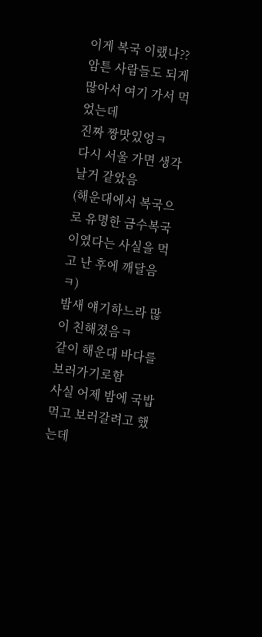이게 복국 이랬나??
암튼 사람들도 되게 많아서 여기 가서 먹었는데
진짜 짱맛있엉ㅋ
다시 서울 가면 생각날거 같았음
(해운대에서 복국으로 유명한 금수복국이였다는 사실을 먹고 난 후에 깨달음ㅋ)
밤새 얘기하느라 많이 친해졌음ㅋ
같이 해운대 바다를 보러가기로함
사실 어제 밤에 국밥먹고 보러갈려고 했는데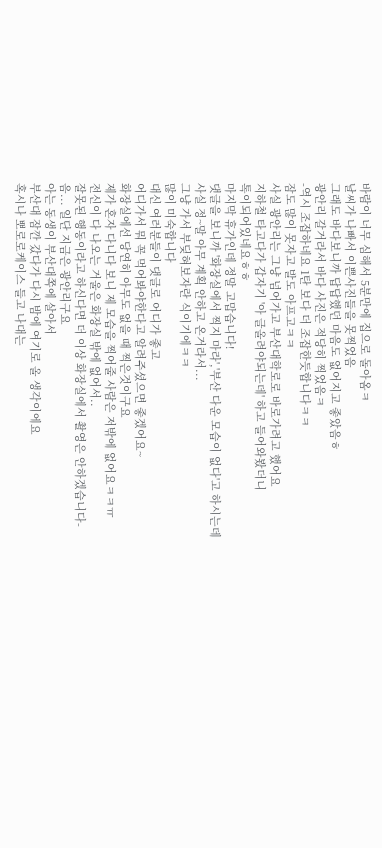바람이 너무 심해서 5분만에 집으로 돌아옴ㅋ
날씨가 나빠서 이쁜사진들을 못찍었음
그래도 바다보니까 답답했던 마음도 없어지고 좋았음ㅎ
광안리 갈거라서 바다 사진은 적당히 찍었음ㅋ
-역시 조잡하네요 1탄 보다 더 조잡한듯합니다ㅋㅋ
잠도 많이 못자고 발도 아프고ㅋㅋ
사실 광안리는 그냥 넘어가고 부산대학로로 바로가려고 했어요
지하철 타고다가 갑자기 '아 글올려야되는데' 하고 들어와봤더니
톡이되어있네요ㅎㅎ
마지막 휴가인데 정말 고맙습니다!
댓글을 보니까 '화장실에서 찍지 마라','부산 다운 모습이 없다'고 하시는데
사실 정~말 아무 계획 안하고 온거라서...
그냥 가서 부딪혀보자란 식이기에ㅋㅋ
많이 미숙합니다
대신 여러분들이 댓글로 어디가 좋고
어디가서 뭐 꼭 먹어봐야한다고 알려주셨으면 좋겠어요~
화장실에선 당연히 아무도 없을 때 찍은것이구요
제가 혼자 다니다 보니 제 모습을 찍어줄 사람은 저밖에 없어요ㅋㅋㅠ
전신이 다 나오는 거울은 화장실 밖에 없어서..
잘못된 행동이라고 하신다면 더 이상 화장실에서 촬영은 안하겠습니다-
음... 일단 지금은 광안리구요
아는 동생이 부산대쪽에 살아서
부산대 잠깐 갔다가 다시 밤에 여기로 올 생각이에요
혹시나 뽀로로케이스 들고 나대는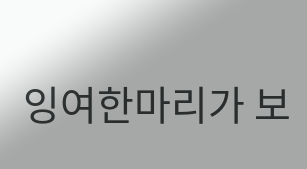잉여한마리가 보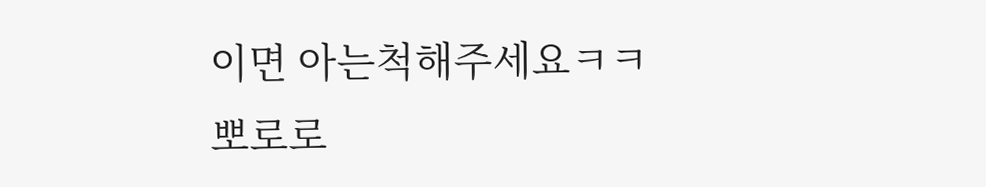이면 아는척해주세요ㅋㅋ
뽀로로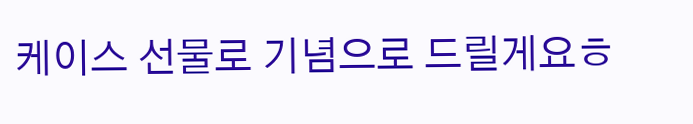케이스 선물로 기념으로 드릴게요ㅎ